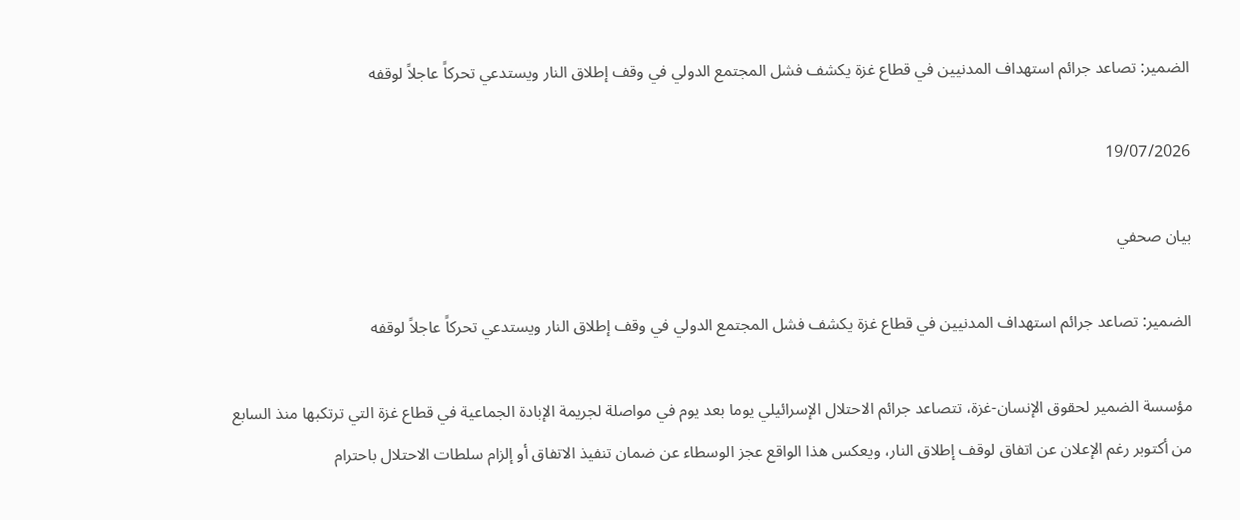الضمير: تصاعد جرائم استهداف المدنيين في قطاع غزة يكشف فشل المجتمع الدولي في وقف إطلاق النار ويستدعي تحركاً عاجلاً لوقفه

19/07/2026

بيان صحفي

الضمير: تصاعد جرائم استهداف المدنيين في قطاع غزة يكشف فشل المجتمع الدولي في وقف إطلاق النار ويستدعي تحركاً عاجلاً لوقفه

مؤسسة الضمير لحقوق الإنسان-غزة، تتصاعد جرائم الاحتلال الإسرائيلي يوما بعد يوم في مواصلة لجريمة الإبادة الجماعية في قطاع غزة التي ترتكبها منذ السابع من أكتوبر رغم الإعلان عن اتفاق لوقف إطلاق النار، ويعكس هذا الواقع عجز الوسطاء عن ضمان تنفيذ الاتفاق أو إلزام سلطات الاحتلال باحترام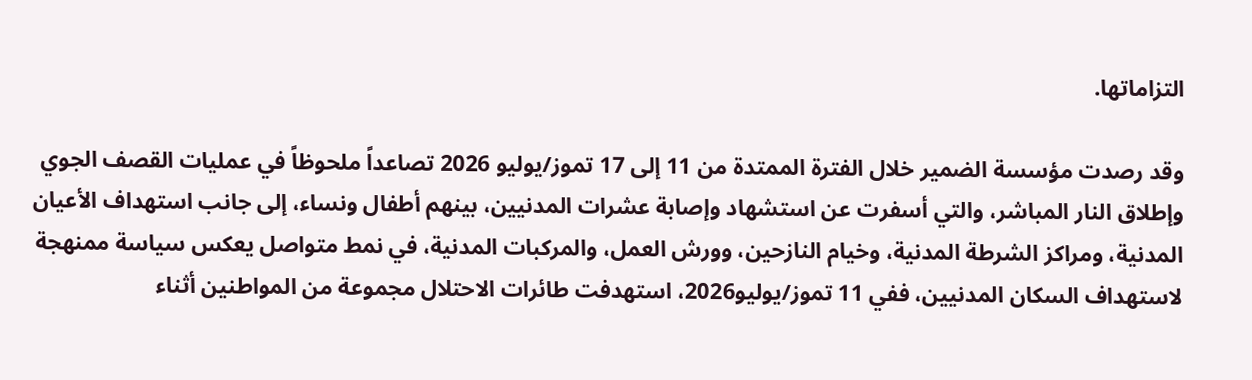التزاماتها.

وقد رصدت مؤسسة الضمير خلال الفترة الممتدة من 11 إلى 17 تموز/يوليو 2026 تصاعداً ملحوظاً في عمليات القصف الجوي وإطلاق النار المباشر، والتي أسفرت عن استشهاد وإصابة عشرات المدنيين، بينهم أطفال ونساء، إلى جانب استهداف الأعيان المدنية، ومراكز الشرطة المدنية، وخيام النازحين، وورش العمل، والمركبات المدنية، في نمط متواصل يعكس سياسة ممنهجة لاستهداف السكان المدنيين، ففي 11 تموز/يوليو2026، استهدفت طائرات الاحتلال مجموعة من المواطنين أثناء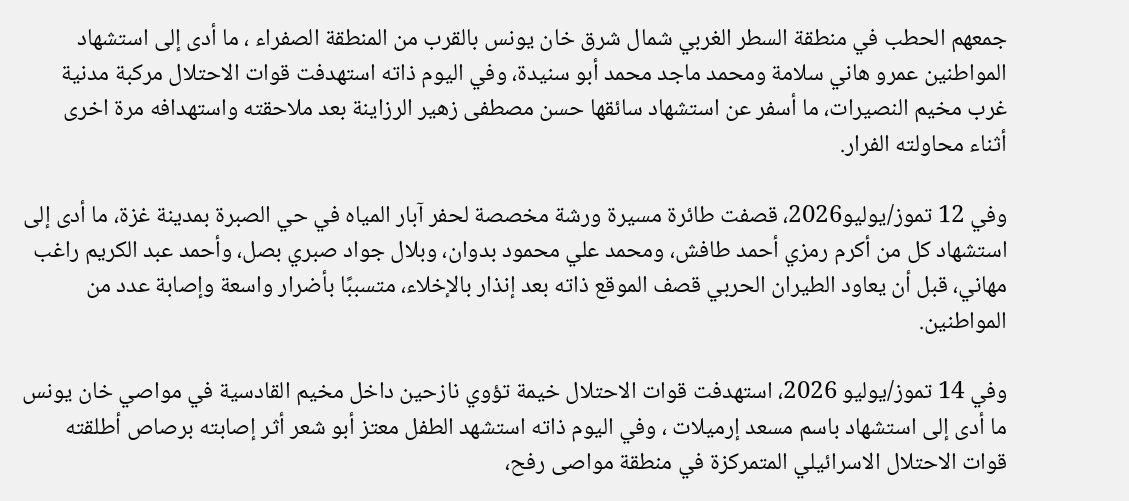جمعهم الحطب في منطقة السطر الغربي شمال شرق خان يونس بالقرب من المنطقة الصفراء ، ما أدى إلى استشهاد المواطنين عمرو هاني سلامة ومحمد ماجد محمد أبو سنيدة، وفي اليوم ذاته استهدفت قوات الاحتلال مركبة مدنية غرب مخيم النصيرات، ما أسفر عن استشهاد سائقها حسن مصطفى زهير الرزاينة بعد ملاحقته واستهدافه مرة اخرى أثناء محاولته الفرار.

وفي 12 تموز/يوليو2026، قصفت طائرة مسيرة ورشة مخصصة لحفر آبار المياه في حي الصبرة بمدينة غزة، ما أدى إلى استشهاد كل من أكرم رمزي أحمد طافش، ومحمد علي محمود بدوان، وبلال جواد صبري بصل، وأحمد عبد الكريم راغب مهاني، قبل أن يعاود الطيران الحربي قصف الموقع ذاته بعد إنذار بالإخلاء، متسببًا بأضرار واسعة وإصابة عدد من المواطنين.

وفي 14 تموز/يوليو 2026، استهدفت قوات الاحتلال خيمة تؤوي نازحين داخل مخيم القادسية في مواصي خان يونس ما أدى إلى استشهاد باسم مسعد إرميلات ، وفي اليوم ذاته استشهد الطفل معتز أبو شعر أثر إصابته برصاص أطلقته قوات الاحتلال الاسرائيلي المتمركزة في منطقة مواصى رفح،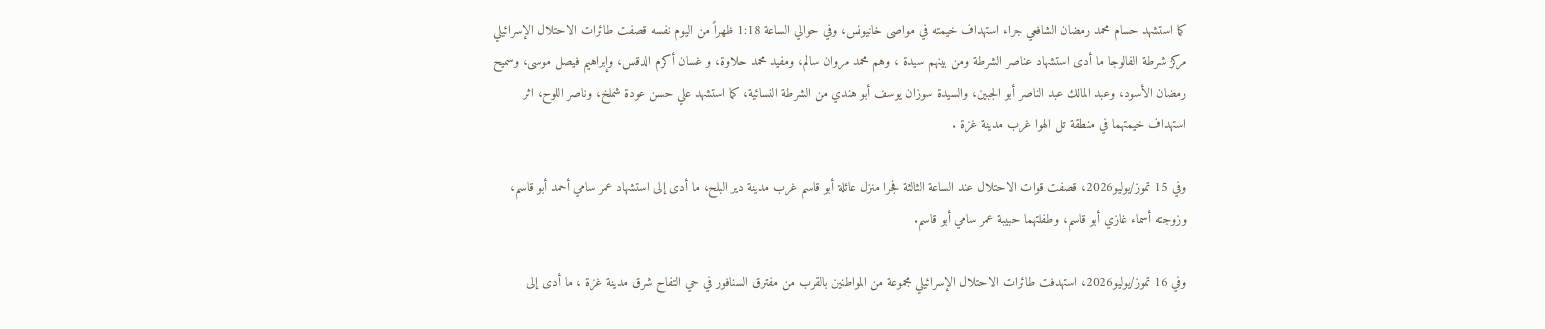كما استشهد حسام محمد رمضان الشافعي جراء استهداف خيمته في مواصى خانيونس، وفي حوالي الساعة 1:18 ظهراً من اليوم نفسه قصفت طائرات الاحتلال الإسرائيلي مركز شرطة الفالوجا ما أدى استشهاد عناصر الشرطة ومن بينهم سيدة ، وهم محمد مروان سالم، ومفيد محمد حلاوة، و غسان أكرم الدقس، وإبراهيم فيصل موسى، وسميح رمضان الأسود، وعبد المالك عبد الناصر أبو الجبين، والسيدة سوزان يوسف أبو هندي من الشرطة النسائية، كما استشهد علي حسن عودة شملخ، وناصر اللوح، اثر استهداف خيمتهما في منطقة تل الهوا غرب مدينة غزة .

وفي 15 تموز/يوليو2026، قصفت قوات الاحتلال عند الساعة الثالثة فجرا منزل عائلة أبو قاسم غرب مدينة دير البلح، ما أدى إلى استشهاد عمر سامي أحمد أبو قاسم، وزوجته أسماء غازي أبو قاسم، وطفلتهما حبيبة عمر سامي أبو قاسم.

وفي 16 تموز/يوليو2026، استهدفت طائرات الاحتلال الإسرائيلي مجموعة من المواطنين بالقرب من مفترق السنافور في حي التفاح شرق مدينة غزة ، ما أدى إلى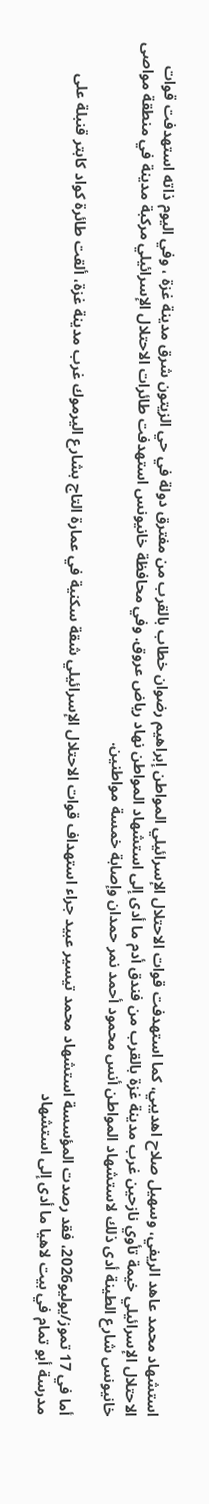استشهاد محمد عاهد الريفي، وسهيل صلاح اهديبي، كما استهدفت قوات الاحتلال الإسرائيلي المواطن إبراهيم رضوان خطاب بالقرب من مفترق دولة في حي الزيتون شرق مدينة غزة ، وفي اليوم ذاته استهدفت قوات الاحتلال الإسرائيلي خيمة تأوي نازحين غرب مدينة غزة بالقرب من فندق أدم ما أدى إلى استشهاد المواطن نهاد رياض عروق. وفي محافظة خانيونس استهدفت طائرات الاحتلال الإسرائيلي مركبة مدينة في منطقة مواصى خانيونس شارع الطينة أدى ذلك لاستشهاد المواطن أنس محمود أحمد نمر حمدان وإصابة خمسة مواطنين.

أما في 17 تموز/يوليو2026، فقد رصدت المؤسسة استشهاد محمد تيسير عبيد جراء استهداف قوات الاحتلال الإسرائيلي شقة سكنية في عمارة التاج بشارع اليرموك غرب مدينة غزة، ألقت طائرة كواد كابتر قنبلة على مدرسة أبو تمام في بيت لاهيا ما أدى إلى استشهاد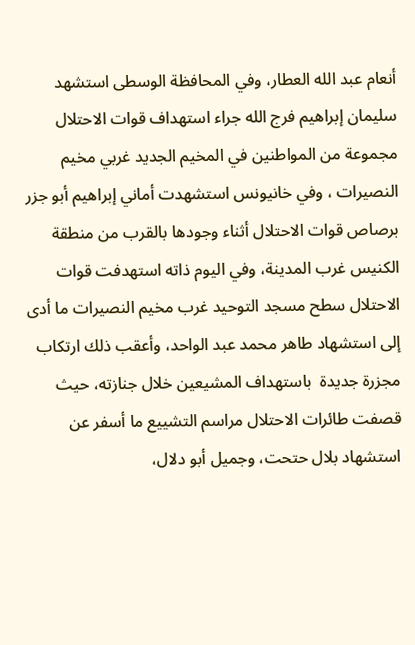أنعام عبد الله العطار، وفي المحافظة الوسطى استشهد سليمان إبراهيم فرج الله جراء استهداف قوات الاحتلال مجموعة من المواطنين في المخيم الجديد غربي مخيم النصيرات ، وفي خانيونس استشهدت أماني إبراهيم أبو جزر برصاص قوات الاحتلال أثناء وجودها بالقرب من منطقة الكنيس غرب المدينة، وفي اليوم ذاته استهدفت قوات الاحتلال سطح مسجد التوحيد غرب مخيم النصيرات ما أدى إلى استشهاد طاهر محمد عبد الواحد، وأعقب ذلك ارتكاب مجزرة جديدة  باستهداف المشيعين خلال جنازته، حيث قصفت طائرات الاحتلال مراسم التشييع ما أسفر عن استشهاد بلال حتحت، وجميل أبو دلال،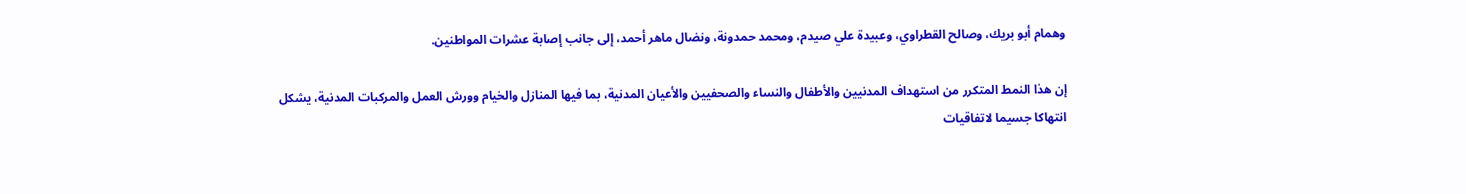وهمام أبو بريك، وصالح القطراوي، وعبيدة علي صيدم، ومحمد حمدونة، ونضال ماهر أحمد، إلى جانب إصابة عشرات المواطنين.

إن هذا النمط المتكرر من استهداف المدنيين والأطفال والنساء والصحفيين والأعيان المدنية، بما فيها المنازل والخيام وورش العمل والمركبات المدنية، يشكل انتهاكا جسيما لاتفاقيات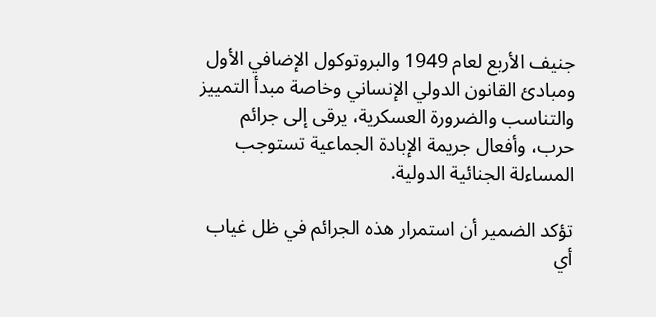جنيف الأربع لعام 1949 والبروتوكول الإضافي الأول ومبادئ القانون الدولي الإنساني وخاصة مبدأ التمييز والتناسب والضرورة العسكرية، يرقى إلى جرائم حرب، وأفعال جريمة الإبادة الجماعية تستوجب المساءلة الجنائية الدولية.

تؤكد الضمير أن استمرار هذه الجرائم في ظل غياب أي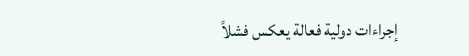إجراءات دولية فعالة يعكس فشلاً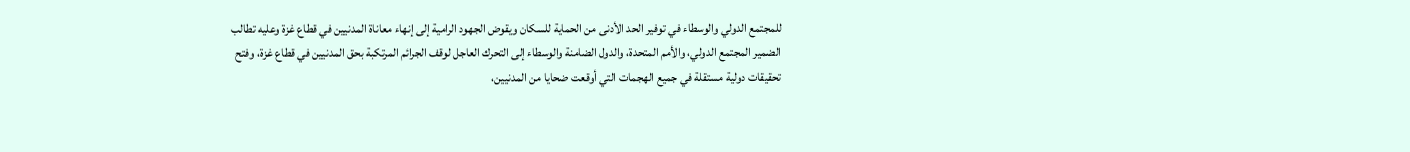للمجتمع الدولي والوسطاء في توفير الحد الأدنى من الحماية للسكان ويقوض الجهود الرامية إلى إنهاء معاناة المدنيين في قطاع غزة وعليه تطالب الضمير المجتمع الدولي، والأمم المتحدة، والدول الضامنة والوسطاء إلى التحرك العاجل لوقف الجرائم المرتكبة بحق المدنيين في قطاع غزة، وفتح تحقيقات دولية مستقلة في جميع الهجمات التي أوقعت ضحايا من المدنيين،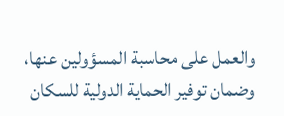والعمل على محاسبة المسؤولين عنها، وضمان توفير الحماية الدولية للسكان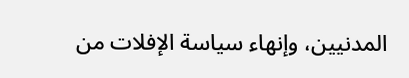المدنيين، وإنهاء سياسة الإفلات من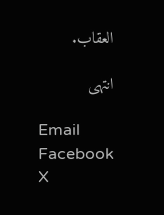العقاب.

انتهى

Email
Facebook
X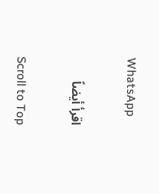WhatsApp

اقرأ أيضاً

Scroll to Top